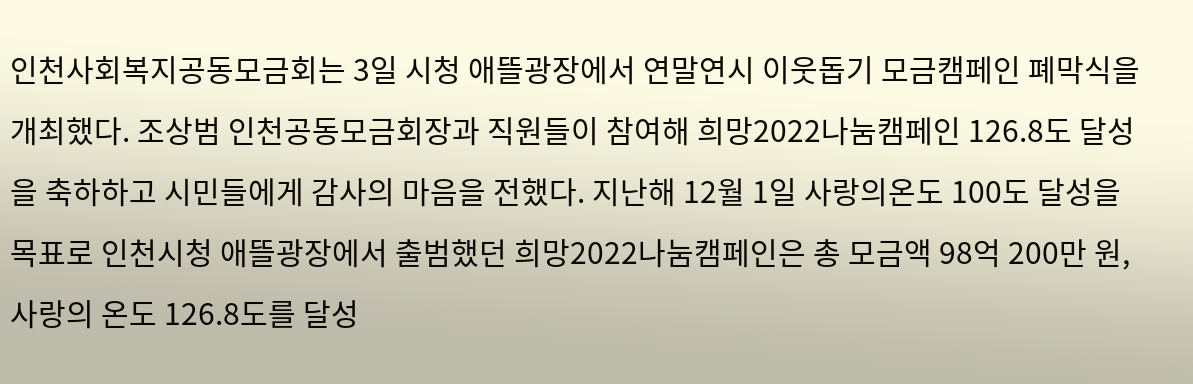인천사회복지공동모금회는 3일 시청 애뜰광장에서 연말연시 이웃돕기 모금캠페인 폐막식을 개최했다. 조상범 인천공동모금회장과 직원들이 참여해 희망2022나눔캠페인 126.8도 달성을 축하하고 시민들에게 감사의 마음을 전했다. 지난해 12월 1일 사랑의온도 100도 달성을 목표로 인천시청 애뜰광장에서 출범했던 희망2022나눔캠페인은 총 모금액 98억 200만 원, 사랑의 온도 126.8도를 달성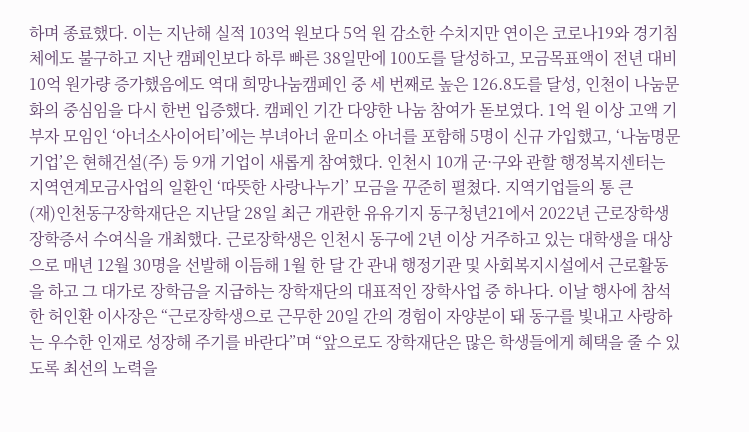하며 종료했다. 이는 지난해 실적 103억 원보다 5억 원 감소한 수치지만 연이은 코로나19와 경기침체에도 불구하고 지난 캠페인보다 하루 빠른 38일만에 100도를 달성하고, 모금목표액이 전년 대비 10억 원가량 증가했음에도 역대 희망나눔캠페인 중 세 번째로 높은 126.8도를 달성, 인천이 나눔문화의 중심임을 다시 한번 입증했다. 캠페인 기간 다양한 나눔 참여가 돋보였다. 1억 원 이상 고액 기부자 모임인 ‘아너소사이어티’에는 부녀아너 윤미소 아너를 포함해 5명이 신규 가입했고, ‘나눔명문기업’은 현해건설(주) 등 9개 기업이 새롭게 참여했다. 인천시 10개 군·구와 관할 행정복지센터는 지역연계모금사업의 일환인 ‘따뜻한 사랑나누기’ 모금을 꾸준히 펼쳤다. 지역기업들의 통 큰
(재)인천동구장학재단은 지난달 28일 최근 개관한 유유기지 동구청년21에서 2022년 근로장학생 장학증서 수여식을 개최했다. 근로장학생은 인천시 동구에 2년 이상 거주하고 있는 대학생을 대상으로 매년 12월 30명을 선발해 이듬해 1월 한 달 간 관내 행정기관 및 사회복지시설에서 근로활동을 하고 그 대가로 장학금을 지급하는 장학재단의 대표적인 장학사업 중 하나다. 이날 행사에 참석한 허인환 이사장은 “근로장학생으로 근무한 20일 간의 경험이 자양분이 돼 동구를 빛내고 사랑하는 우수한 인재로 성장해 주기를 바란다”며 “앞으로도 장학재단은 많은 학생들에게 혜택을 줄 수 있도록 최선의 노력을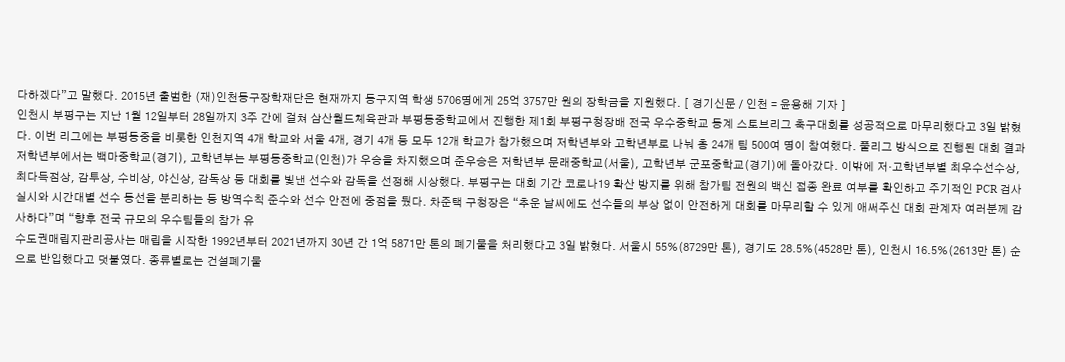다하겠다”고 말했다. 2015년 출범한 (재)인천동구장학재단은 현재까지 동구지역 학생 5706명에게 25억 3757만 원의 장학금을 지원했다. [ 경기신문 / 인천 = 윤용해 기자 ]
인천시 부평구는 지난 1월 12일부터 28일까지 3주 간에 걸쳐 삼산월드체육관과 부평동중학교에서 진행한 제1회 부평구청장배 전국 우수중학교 동계 스토브리그 축구대회를 성공적으로 마무리했다고 3일 밝혔다. 이번 리그에는 부평동중을 비롯한 인천지역 4개 학교와 서울 4개, 경기 4개 등 모두 12개 학교가 참가했으며 저학년부와 고학년부로 나눠 총 24개 팀 500여 명이 참여했다. 풀리그 방식으로 진행된 대회 결과 저학년부에서는 백마중학교(경기), 고학년부는 부평동중학교(인천)가 우승을 차지했으며 준우승은 저학년부 문래중학교(서울), 고학년부 군포중학교(경기)에 돌아갔다. 이밖에 저·고학년부별 최우수선수상, 최다득점상, 감투상, 수비상, 야신상, 감독상 등 대회를 빛낸 선수와 감독을 선정해 시상했다. 부평구는 대회 기간 코로나19 확산 방지를 위해 참가팀 전원의 백신 접종 완료 여부를 확인하고 주기적인 PCR 검사 실시와 시간대별 선수 동선을 분리하는 등 방역수칙 준수와 선수 안전에 중점을 뒀다. 차준택 구청장은 “추운 날씨에도 선수들의 부상 없이 안전하게 대회를 마무리할 수 있게 애써주신 대회 관계자 여러분께 감사하다”며 “향후 전국 규모의 우수팀들의 참가 유
수도권매립지관리공사는 매립을 시작한 1992년부터 2021년까지 30년 간 1억 5871만 톤의 폐기물을 처리했다고 3일 밝혔다. 서울시 55%(8729만 톤), 경기도 28.5%(4528만 톤), 인천시 16.5%(2613만 톤) 순으로 반입했다고 덧붙였다. 종류별로는 건설폐기물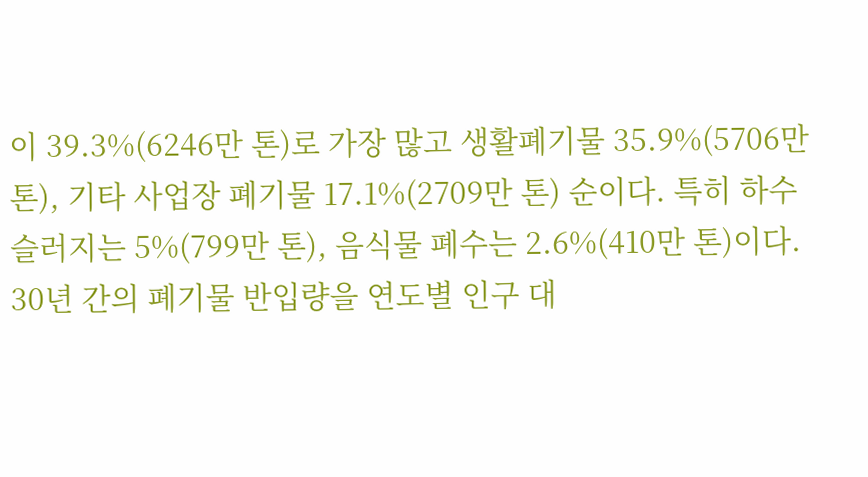이 39.3%(6246만 톤)로 가장 많고 생활폐기물 35.9%(5706만 톤), 기타 사업장 폐기물 17.1%(2709만 톤) 순이다. 특히 하수 슬러지는 5%(799만 톤), 음식물 폐수는 2.6%(410만 톤)이다. 30년 간의 폐기물 반입량을 연도별 인구 대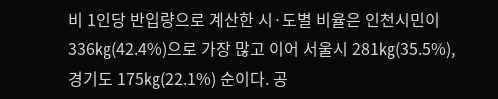비 1인당 반입량으로 계산한 시·도별 비율은 인천시민이 336㎏(42.4%)으로 가장 많고 이어 서울시 281㎏(35.5%), 경기도 175㎏(22.1%) 순이다. 공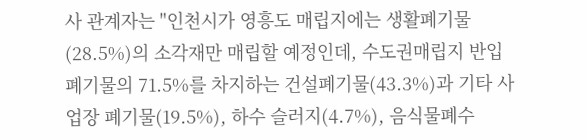사 관계자는 "인천시가 영흥도 매립지에는 생활폐기물(28.5%)의 소각재만 매립할 예정인데, 수도권매립지 반입 폐기물의 71.5%를 차지하는 건설폐기물(43.3%)과 기타 사업장 폐기물(19.5%), 하수 슬러지(4.7%), 음식물폐수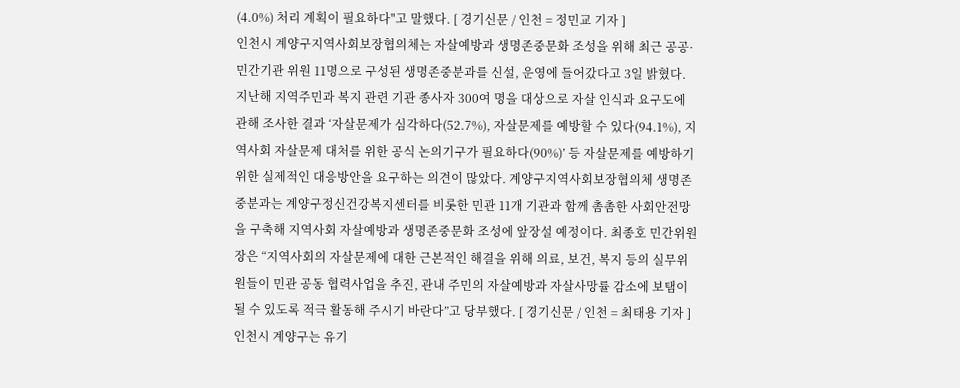(4.0%) 처리 계획이 필요하다"고 말했다. [ 경기신문 / 인천 = 정민교 기자 ]
인천시 계양구지역사회보장협의체는 자살예방과 생명존중문화 조성을 위해 최근 공공·민간기관 위원 11명으로 구성된 생명존중분과를 신설, 운영에 들어갔다고 3일 밝혔다. 지난해 지역주민과 복지 관련 기관 종사자 300여 명을 대상으로 자살 인식과 요구도에 관해 조사한 결과 ‘자살문제가 심각하다(52.7%), 자살문제를 예방할 수 있다(94.1%), 지역사회 자살문제 대처를 위한 공식 논의기구가 필요하다(90%)’ 등 자살문제를 예방하기 위한 실제적인 대응방안을 요구하는 의견이 많았다. 계양구지역사회보장협의체 생명존중분과는 계양구정신건강복지센터를 비롯한 민관 11개 기관과 함께 촘촘한 사회안전망을 구축해 지역사회 자살예방과 생명존중문화 조성에 앞장설 예정이다. 최종호 민간위원장은 “지역사회의 자살문제에 대한 근본적인 해결을 위해 의료, 보건, 복지 등의 실무위원들이 민관 공동 협력사업을 추진, 관내 주민의 자살예방과 자살사망률 감소에 보탬이 될 수 있도록 적극 활동해 주시기 바란다”고 당부했다. [ 경기신문 / 인천 = 최태용 기자 ]
인천시 계양구는 유기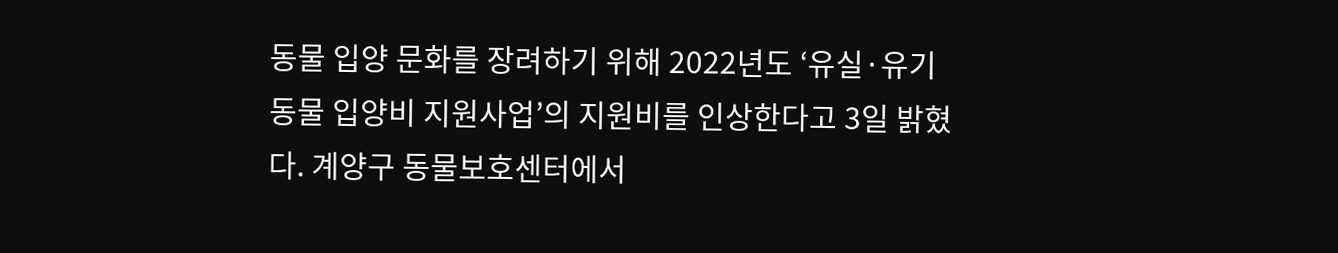동물 입양 문화를 장려하기 위해 2022년도 ‘유실·유기동물 입양비 지원사업’의 지원비를 인상한다고 3일 밝혔다. 계양구 동물보호센터에서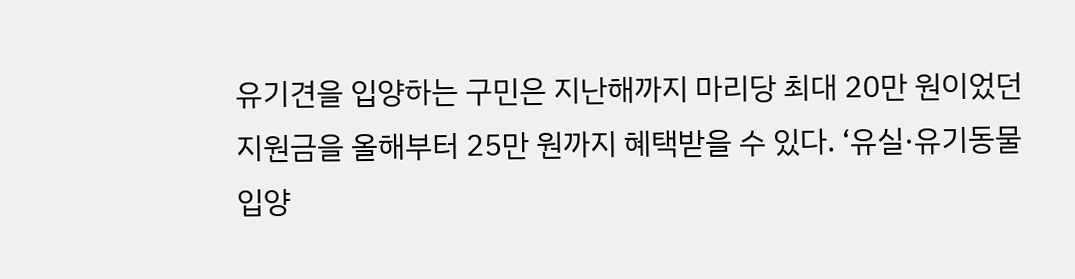유기견을 입양하는 구민은 지난해까지 마리당 최대 20만 원이었던 지원금을 올해부터 25만 원까지 혜택받을 수 있다. ‘유실·유기동물 입양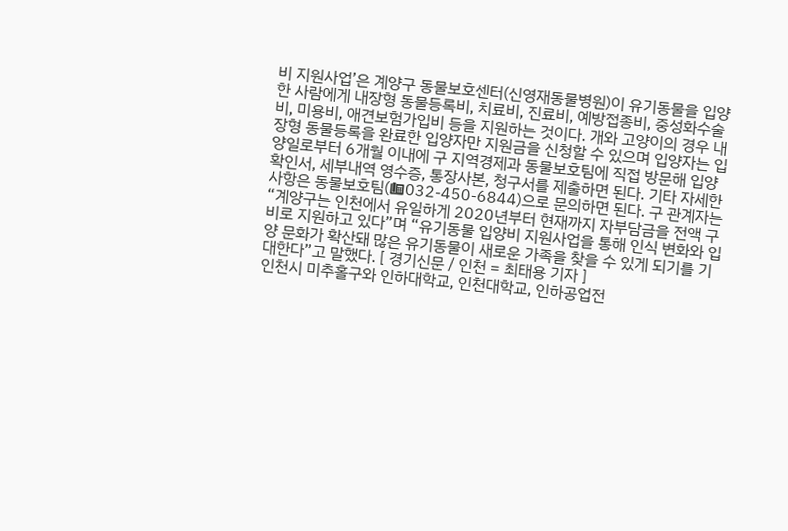비 지원사업’은 계양구 동물보호센터(신영재동물병원)이 유기동물을 입양한 사람에게 내장형 동물등록비, 치료비, 진료비, 예방접종비, 중성화수술비, 미용비, 애견보험가입비 등을 지원하는 것이다. 개와 고양이의 경우 내장형 동물등록을 완료한 입양자만 지원금을 신청할 수 있으며 입양자는 입양일로부터 6개월 이내에 구 지역경제과 동물보호팀에 직접 방문해 입양확인서, 세부내역 영수증, 통장사본, 청구서를 제출하면 된다. 기타 자세한 사항은 동물보호팀(☎032-450-6844)으로 문의하면 된다. 구 관계자는 “계양구는 인천에서 유일하게 2020년부터 현재까지 자부담금을 전액 구비로 지원하고 있다”며 “유기동물 입양비 지원사업을 통해 인식 변화와 입양 문화가 확산돼 많은 유기동물이 새로운 가족을 찾을 수 있게 되기를 기대한다”고 말했다. [ 경기신문 / 인천 = 최태용 기자 ]
인천시 미추홀구와 인하대학교, 인천대학교, 인하공업전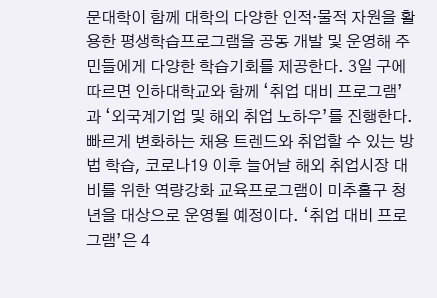문대학이 함께 대학의 다양한 인적·물적 자원을 활용한 평생학습프로그램을 공동 개발 및 운영해 주민들에게 다양한 학습기회를 제공한다. 3일 구에 따르면 인하대학교와 함께 ‘취업 대비 프로그램’과 ‘외국계기업 및 해외 취업 노하우’를 진행한다. 빠르게 변화하는 채용 트렌드와 취업할 수 있는 방법 학습, 코로나19 이후 늘어날 해외 취업시장 대비를 위한 역량강화 교육프로그램이 미추홀구 청년을 대상으로 운영될 예정이다. ‘취업 대비 프로그램’은 4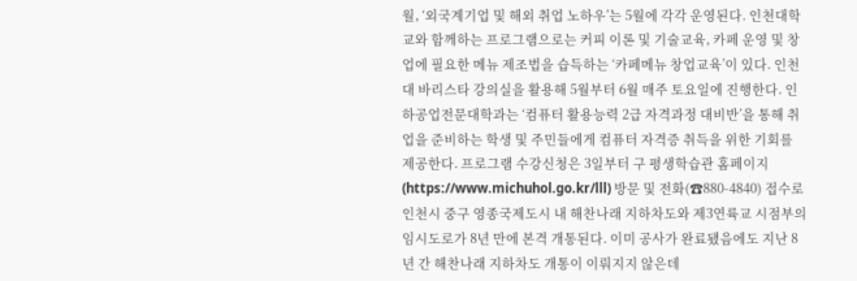월, ‘외국계기업 및 해외 취업 노하우’는 5월에 각각 운영된다. 인천대학교와 함께하는 프로그램으로는 커피 이론 및 기술교육, 카페 운영 및 창업에 필요한 메뉴 제조법을 습득하는 ‘카페메뉴 창업교육’이 있다. 인천대 바리스타 강의실을 활용해 5월부터 6월 매주 토요일에 진행한다. 인하공업전문대학과는 ‘컴퓨터 활용능력 2급 자격과정 대비반’을 통해 취업을 준비하는 학생 및 주민들에게 컴퓨터 자격증 취득을 위한 기회를 제공한다. 프로그램 수강신청은 3일부터 구 평생학습관 홈페이지(https://www.michuhol.go.kr/lll) 방문 및 전화(☎880-4840) 접수로
인천시 중구 영종국제도시 내 해찬나래 지하차도와 제3연륙교 시점부의 임시도로가 8년 만에 본격 개통된다. 이미 공사가 완료됐음에도 지난 8년 간 해찬나래 지하차도 개통이 이뤄지지 않은데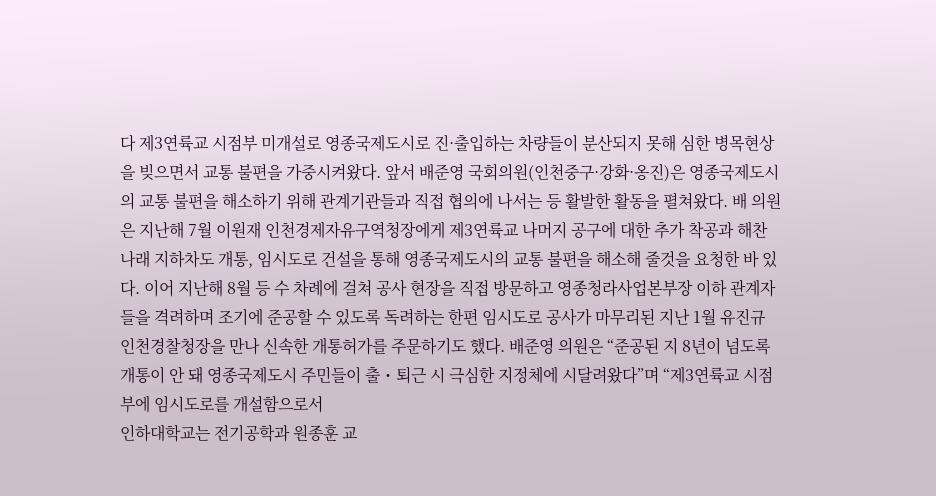다 제3연륙교 시점부 미개설로 영종국제도시로 진·출입하는 차량들이 분산되지 못해 심한 병목현상을 빚으면서 교통 불편을 가중시켜왔다. 앞서 배준영 국회의원(인천중구·강화·옹진)은 영종국제도시의 교통 불편을 해소하기 위해 관계기관들과 직접 협의에 나서는 등 활발한 활동을 펼쳐왔다. 배 의원은 지난해 7월 이원재 인천경제자유구역청장에게 제3연륙교 나머지 공구에 대한 추가 착공과 해찬나래 지하차도 개통, 임시도로 건설을 통해 영종국제도시의 교통 불편을 해소해 줄것을 요청한 바 있다. 이어 지난해 8월 등 수 차례에 걸쳐 공사 현장을 직접 방문하고 영종청라사업본부장 이하 관계자들을 격려하며 조기에 준공할 수 있도록 독려하는 한편 임시도로 공사가 마무리된 지난 1월 유진규 인천경찰청장을 만나 신속한 개통허가를 주문하기도 했다. 배준영 의원은 “준공된 지 8년이 넘도록 개통이 안 돼 영종국제도시 주민들이 출・퇴근 시 극심한 지정체에 시달려왔다”며 “제3연륙교 시점부에 임시도로를 개설함으로서
인하대학교는 전기공학과 원종훈 교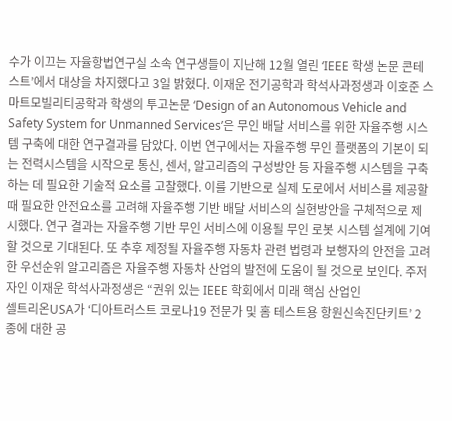수가 이끄는 자율항법연구실 소속 연구생들이 지난해 12월 열린 ‘IEEE 학생 논문 콘테스트’에서 대상을 차지했다고 3일 밝혔다. 이재운 전기공학과 학석사과정생과 이호준 스마트모빌리티공학과 학생의 투고논문 ‘Design of an Autonomous Vehicle and Safety System for Unmanned Services’은 무인 배달 서비스를 위한 자율주행 시스템 구축에 대한 연구결과를 담았다. 이번 연구에서는 자율주행 무인 플랫폼의 기본이 되는 전력시스템을 시작으로 통신, 센서, 알고리즘의 구성방안 등 자율주행 시스템을 구축하는 데 필요한 기술적 요소를 고찰했다. 이를 기반으로 실제 도로에서 서비스를 제공할 때 필요한 안전요소를 고려해 자율주행 기반 배달 서비스의 실현방안을 구체적으로 제시했다. 연구 결과는 자율주행 기반 무인 서비스에 이용될 무인 로봇 시스템 설계에 기여할 것으로 기대된다. 또 추후 제정될 자율주행 자동차 관련 법령과 보행자의 안전을 고려한 우선순위 알고리즘은 자율주행 자동차 산업의 발전에 도움이 될 것으로 보인다. 주저자인 이재운 학석사과정생은 “권위 있는 IEEE 학회에서 미래 핵심 산업인
셀트리온USA가 ‘디아트러스트 코로나19 전문가 및 홈 테스트용 항원신속진단키트’ 2종에 대한 공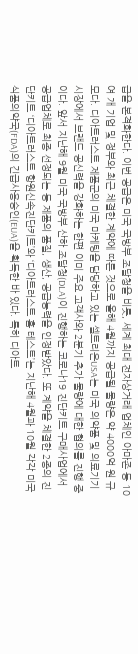급을 본격화한다. 이번 공급은 미국 국방부 조달청을 비롯, 세계 최대 전자상거래 업체인 아마존 등 10여 개 기업 및 정부와 최근 체결한 계약에 따른 것으로 올해 4월까지 공급될 물량은 약 4000억 원 규모다. 디아트러스트 제품군의 미국 마케팅을 담당하고 있는 셀트리온USA는 미국 의약품 및 의료기기 시장에서 브랜드 공신력을 강화하는 한편 이미 주요 고객사와 2분기 추가 물량에 대한 협의를 진행 중이다. 앞서 지난해 9월 미국 국방부 산하 조달청(DLA)이 진행하는 코로나19 진단키트 구매사업에서 공급업체로 최종 선정되는 등 제품의 품질, 생산, 공급능력을 인정받았다. 또 계약을 체결한 2종의 진단키트 ‘디아트러스트 항원신속진단키트’와 ‘디아트러스트 홈 테스트’는 지난해 4월과 10월 각각 미국 식품의약국(FDA)의 긴급사용승인(EUA)을 획득한 바 있다. 특히 디아트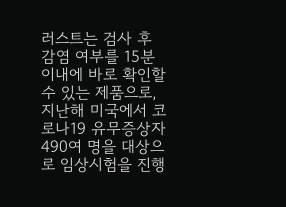러스트는 검사 후 감염 여부를 15분 이내에 바로 확인할 수 있는 제품으로, 지난해 미국에서 코로나19 유무증상자 490여 명을 대상으로 임상시험을 진행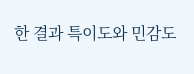한 결과 특이도와 민감도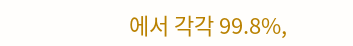에서 각각 99.8%,